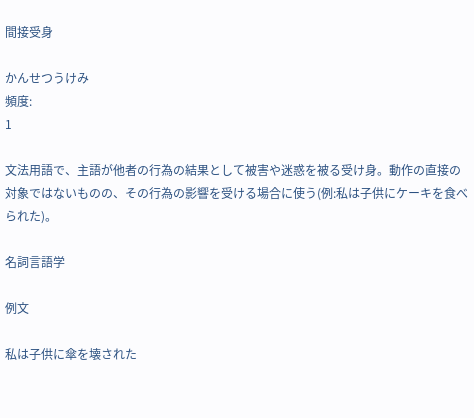間接受身

かんせつうけみ
頻度:
1

文法用語で、主語が他者の行為の結果として被害や迷惑を被る受け身。動作の直接の対象ではないものの、その行為の影響を受ける場合に使う(例:私は子供にケーキを食べられた)。

名詞言語学

例文

私は子供に傘を壊された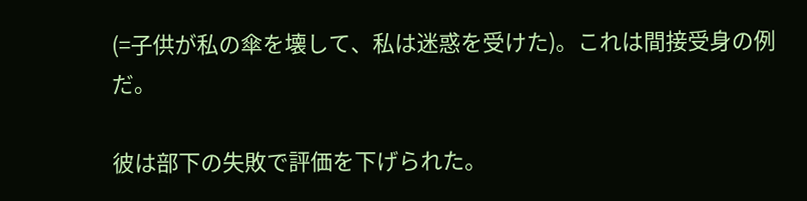(=子供が私の傘を壊して、私は迷惑を受けた)。これは間接受身の例だ。

彼は部下の失敗で評価を下げられた。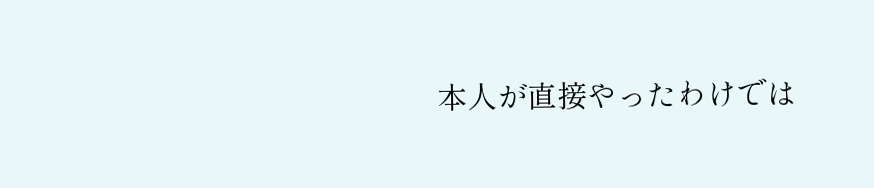本人が直接やったわけでは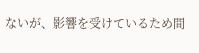ないが、影響を受けているため間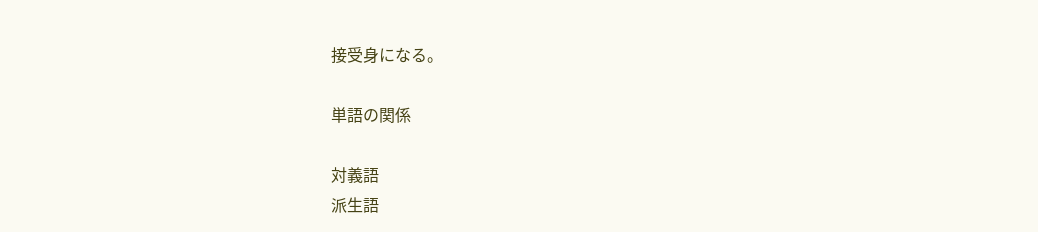接受身になる。

単語の関係

対義語
派生語